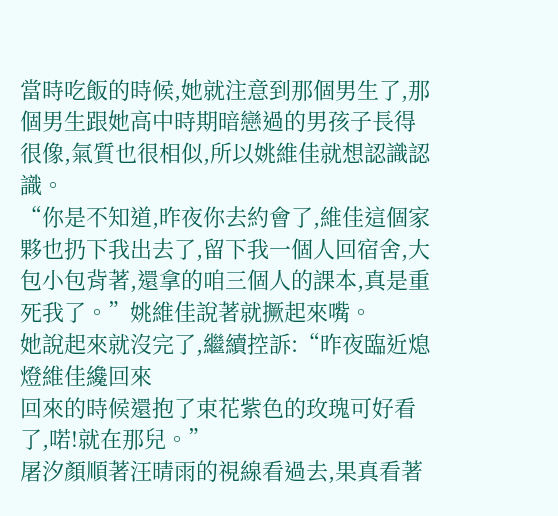當時吃飯的時候,她就注意到那個男生了,那個男生跟她高中時期暗戀過的男孩子長得很像,氣質也很相似,所以姚維佳就想認識認識。
“你是不知道,昨夜你去約會了,維佳這個家夥也扔下我出去了,留下我一個人回宿舍,大包小包背著,還拿的咱三個人的課本,真是重死我了。”姚維佳說著就撅起來嘴。
她說起來就沒完了,繼續控訴:“昨夜臨近熄燈維佳纔回來
回來的時候還抱了束花紫色的玫瑰可好看了,喏!就在那兒。”
屠汐顏順著汪晴雨的視線看過去,果真看著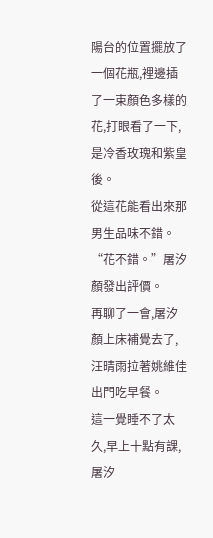陽台的位置擺放了一個花瓶,裡邊插了一束顏色多樣的花,打眼看了一下,是冷香玫瑰和紫皇後。
從這花能看出來那男生品味不錯。
“花不錯。”屠汐顏發出評價。
再聊了一會,屠汐顏上床補覺去了,汪晴雨拉著姚維佳出門吃早餐。
這一覺睡不了太久,早上十點有課,屠汐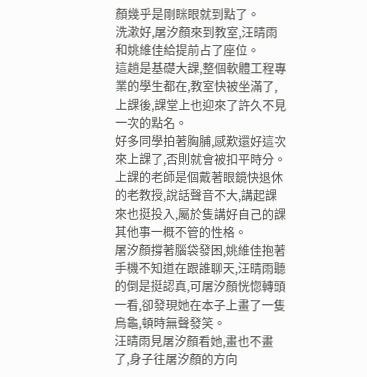顏幾乎是剛眯眼就到點了。
洗漱好,屠汐顏來到教室,汪晴雨和姚維佳給提前占了座位。
這趟是基礎大課,整個軟體工程專業的學生都在,教室快被坐滿了,上課後,課堂上也迎來了許久不見一次的點名。
好多同學拍著胸脯,感歎還好這次來上課了,否則就會被扣平時分。
上課的老師是個戴著眼鏡快退休的老教授,說話聲音不大,講起課來也挺投入,屬於隻講好自己的課其他事一概不管的性格。
屠汐顏撐著腦袋發困,姚維佳抱著手機不知道在跟誰聊天,汪晴雨聽的倒是挺認真,可屠汐顏恍惚轉頭一看,卻發現她在本子上畫了一隻烏龜,頓時無聲發笑。
汪晴雨見屠汐顏看她,畫也不畫了,身子往屠汐顏的方向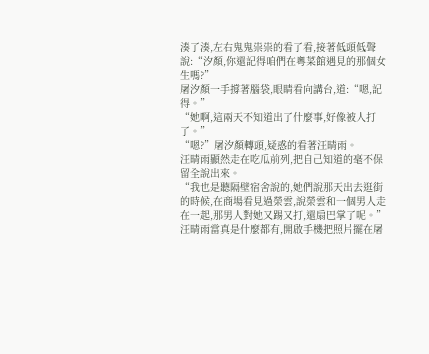湊了湊,左右鬼鬼祟祟的看了看,接著低頭低聲說:“汐顏,你還記得咱們在粵菜館遇見的那個女生嗎?”
屠汐顏一手撐著腦袋,眼睛看向講台,道:“嗯,記得。”
“她啊,這兩天不知道出了什麼事,好像被人打了。”
“嗯?”屠汐顏轉頭,疑惑的看著汪晴雨。
汪晴雨顯然走在吃瓜前列,把自己知道的毫不保留全說出來。
“我也是聽隔壁宿舍說的,她們說那天出去逛街的時候,在商場看見過榮雲,說榮雲和一個男人走在一起,那男人對她又踢又打,還扇巴掌了呢。”
汪晴雨當真是什麼都有,開啟手機把照片擺在屠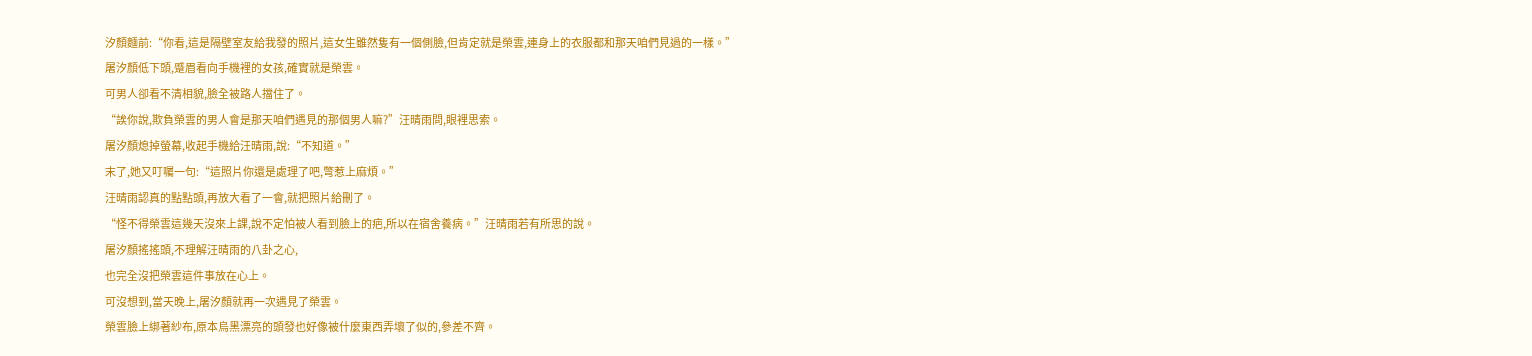汐顏麵前:“你看,這是隔壁室友給我發的照片,這女生雖然隻有一個側臉,但肯定就是榮雲,連身上的衣服都和那天咱們見過的一樣。”
屠汐顏低下頭,蹙眉看向手機裡的女孩,確實就是榮雲。
可男人卻看不清相貌,臉全被路人擋住了。
“誒你說,欺負榮雲的男人會是那天咱們遇見的那個男人嘛?”汪晴雨問,眼裡思索。
屠汐顏熄掉螢幕,收起手機給汪晴雨,說:“不知道。”
末了,她又叮囑一句:“這照片你還是處理了吧,彆惹上麻煩。”
汪晴雨認真的點點頭,再放大看了一會,就把照片給刪了。
“怪不得榮雲這幾天沒來上課,說不定怕被人看到臉上的疤,所以在宿舍養病。”汪晴雨若有所思的說。
屠汐顏搖搖頭,不理解汪晴雨的八卦之心,
也完全沒把榮雲這件事放在心上。
可沒想到,當天晚上,屠汐顏就再一次遇見了榮雲。
榮雲臉上綁著紗布,原本烏黑漂亮的頭發也好像被什麼東西弄壞了似的,參差不齊。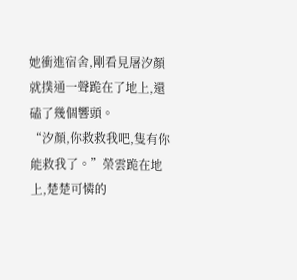她衝進宿舍,剛看見屠汐顏就撲通一聲跪在了地上,還磕了幾個響頭。
“汐顏,你救救我吧,隻有你能救我了。”榮雲跪在地上,楚楚可憐的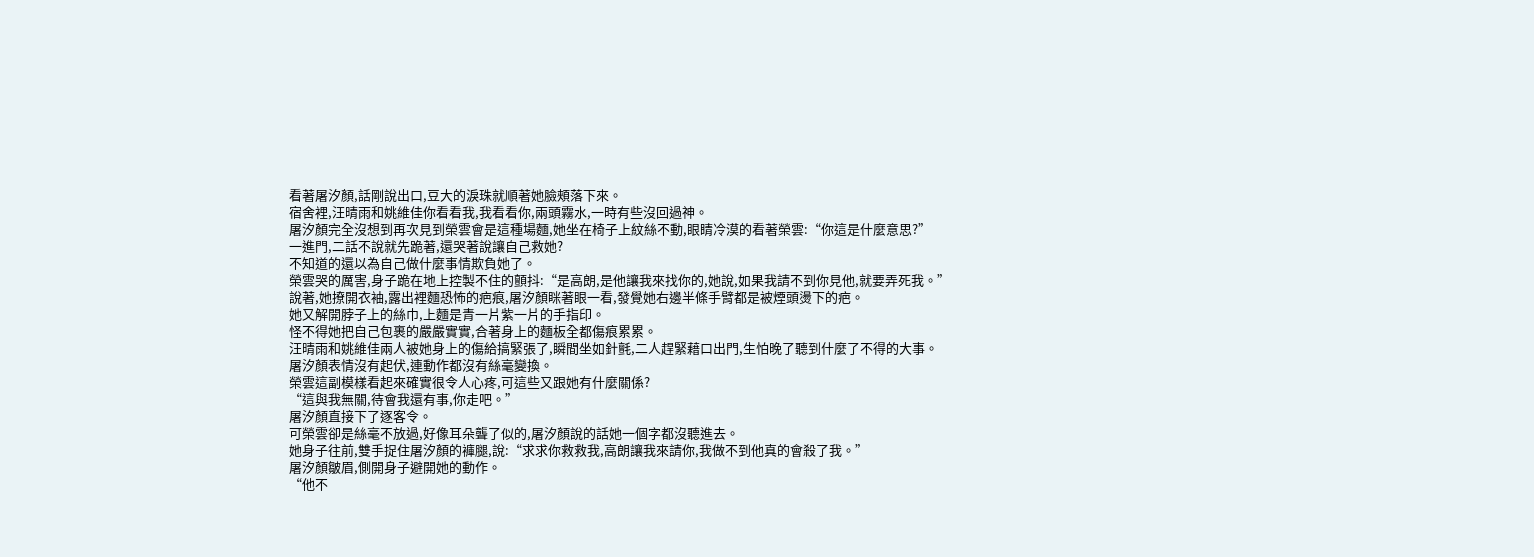看著屠汐顏,話剛說出口,豆大的淚珠就順著她臉頰落下來。
宿舍裡,汪晴雨和姚維佳你看看我,我看看你,兩頭霧水,一時有些沒回過神。
屠汐顏完全沒想到再次見到榮雲會是這種場麵,她坐在椅子上紋絲不動,眼睛冷漠的看著榮雲:“你這是什麼意思?”
一進門,二話不說就先跪著,還哭著說讓自己救她?
不知道的還以為自己做什麼事情欺負她了。
榮雲哭的厲害,身子跪在地上控製不住的顫抖:“是高朗,是他讓我來找你的,她說,如果我請不到你見他,就要弄死我。”
說著,她撩開衣袖,露出裡麵恐怖的疤痕,屠汐顏眯著眼一看,發覺她右邊半條手臂都是被煙頭燙下的疤。
她又解開脖子上的絲巾,上麵是青一片紫一片的手指印。
怪不得她把自己包裹的嚴嚴實實,合著身上的麵板全都傷痕累累。
汪晴雨和姚維佳兩人被她身上的傷給搞緊張了,瞬間坐如針氈,二人趕緊藉口出門,生怕晚了聽到什麼了不得的大事。
屠汐顏表情沒有起伏,連動作都沒有絲毫變換。
榮雲這副模樣看起來確實很令人心疼,可這些又跟她有什麼關係?
“這與我無關,待會我還有事,你走吧。”
屠汐顏直接下了逐客令。
可榮雲卻是絲毫不放過,好像耳朵聾了似的,屠汐顏說的話她一個字都沒聽進去。
她身子往前,雙手捉住屠汐顏的褲腿,說:“求求你救救我,高朗讓我來請你,我做不到他真的會殺了我。”
屠汐顏皺眉,側開身子避開她的動作。
“他不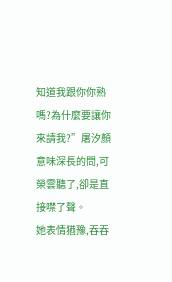知道我跟你你熟嗎?為什麼要讓你來請我?”屠汐顏意味深長的問,可榮雲聽了,卻是直接噤了聲。
她表情猶豫,吞吞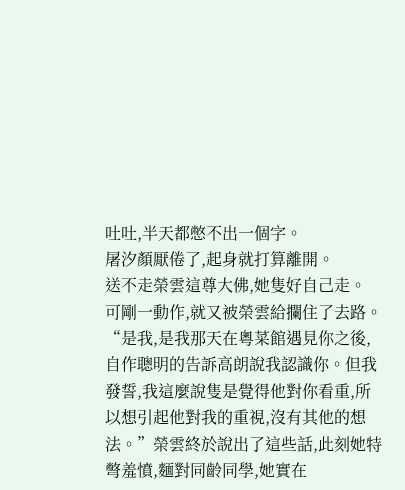吐吐,半天都憋不出一個字。
屠汐顏厭倦了,起身就打算離開。
送不走榮雲這尊大佛,她隻好自己走。
可剛一動作,就又被榮雲給攔住了去路。
“是我,是我那天在粵菜館遇見你之後,自作聰明的告訴高朗說我認識你。但我發誓,我這麼說隻是覺得他對你看重,所以想引起他對我的重視,沒有其他的想法。”榮雲終於說出了這些話,此刻她特彆羞憤,麵對同齡同學,她實在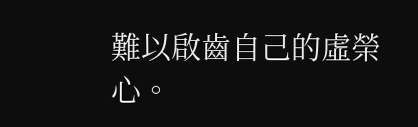難以啟齒自己的虛榮心。